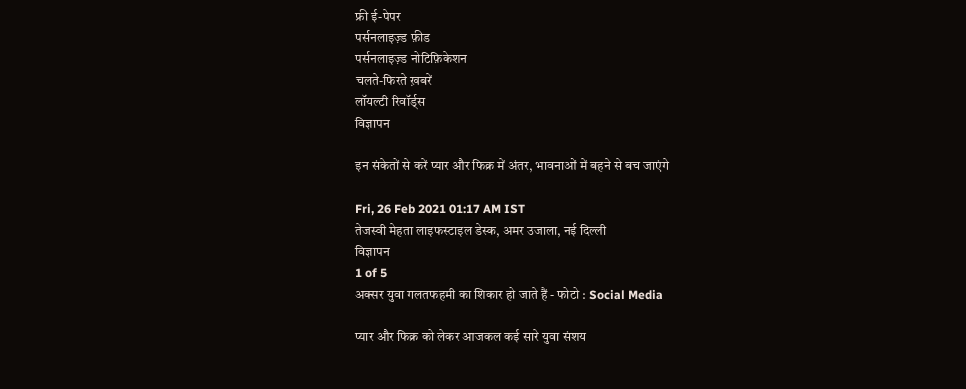फ्री ई-पेपर
पर्सनलाइज़्ड फ़ीड
पर्सनलाइज़्ड नोटिफ़िकेशन
चलते-फिरते ख़बरें
लॉयल्टी रिवॉर्ड्स
विज्ञापन

इन संकेतों से करें प्यार और फिक्र में अंतर, भावनाओं में बहने से बच जाएंगे

Fri, 26 Feb 2021 01:17 AM IST
तेजस्वी मेहता लाइफस्टाइल डेस्क, अमर उजाला, नई दिल्ली
विज्ञापन
1 of 5
अक्सर युवा गलतफहमी का शिकार हो जाते हैं - फोटो : Social Media

प्यार और फिक्र को लेकर आजकल कई सारे युवा संशय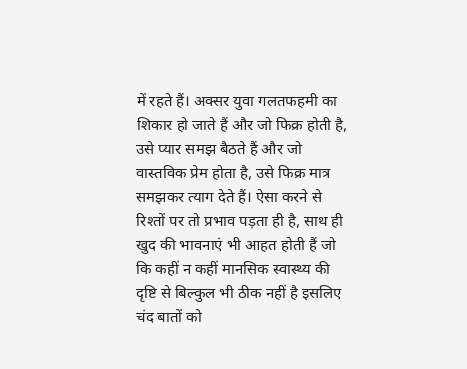में रहते हैं। अक्सर युवा गलतफहमी का शिकार हो जाते हैं और जो फिक्र होती है, उसे प्यार समझ बैठते हैं और जो वास्तविक प्रेम होता है, उसे फिक्र मात्र समझकर त्याग देते हैं। ऐसा करने से रिश्तों पर तो प्रभाव पड़ता ही है, साथ ही खुद की भावनाएं भी आहत होती हैं जो कि कहीं न कहीं मानसिक स्वास्थ्य की दृष्टि से बिल्कुल भी ठीक नहीं है इसलिए चंद बातों को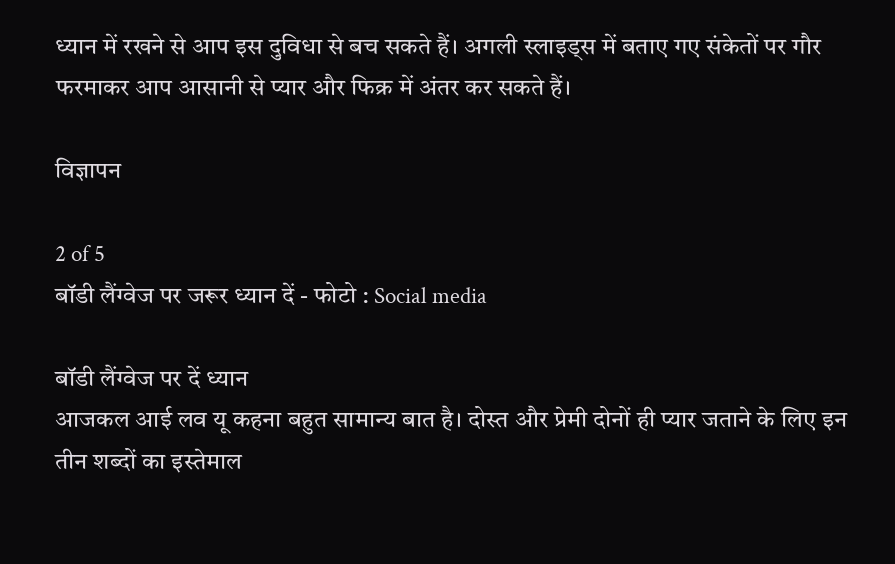ध्यान में रखने से आप इस दुविधा से बच सकते हैं। अगली स्लाइड्स में बताए गए संकेतों पर गौर फरमाकर आप आसानी से प्यार और फिक्र में अंतर कर सकते हैं।

विज्ञापन

2 of 5
बॉडी लैंग्वेज पर जरूर ध्यान दें - फोटो : Social media

बॉडी लैंग्वेज पर दें ध्यान
आजकल आई लव यू कहना बहुत सामान्य बात है। दोस्त और प्रेमी दोनों ही प्यार जताने के लिए इन तीन शब्दों का इस्तेमाल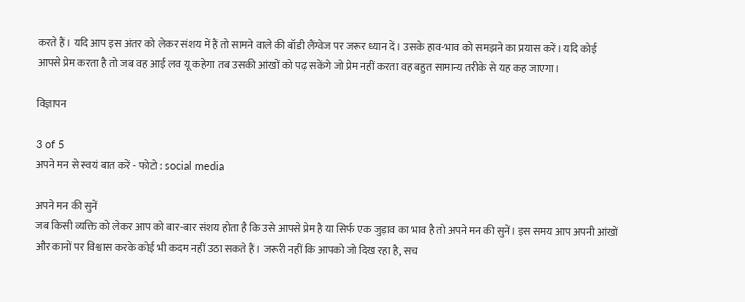करते हैं। यदि आप इस अंतर को लेकर संशय में हैं तो सामने वाले की बॉडी लैंग्वेज पर जरूर ध्यान दें। उसके हाव-भाव को समझने का प्रयास करें। यदि कोई आपसे प्रेम करता है तो जब वह आई लव यू कहेगा तब उसकी आंखों को पढ़ सकेंगे जो प्रेम नहीं करता वह बहुत सामान्य तरीके से यह कह जाएगा।

विज्ञापन

3 of 5
अपने मन से स्वयं बात करें - फोटो : social media

अपने मन की सुनें
जब किसी व्यक्ति को लेकर आप को बार-बार संशय होता है कि उसे आपसे प्रेम है या सिर्फ एक जुड़ाव का भाव है तो अपने मन की सुनें। इस समय आप अपनी आंखों और कानों पर विश्वास करके कोई भी कदम नहीं उठा सकते हैं। जरूरी नहीं कि आपको जो दिख रहा है, सच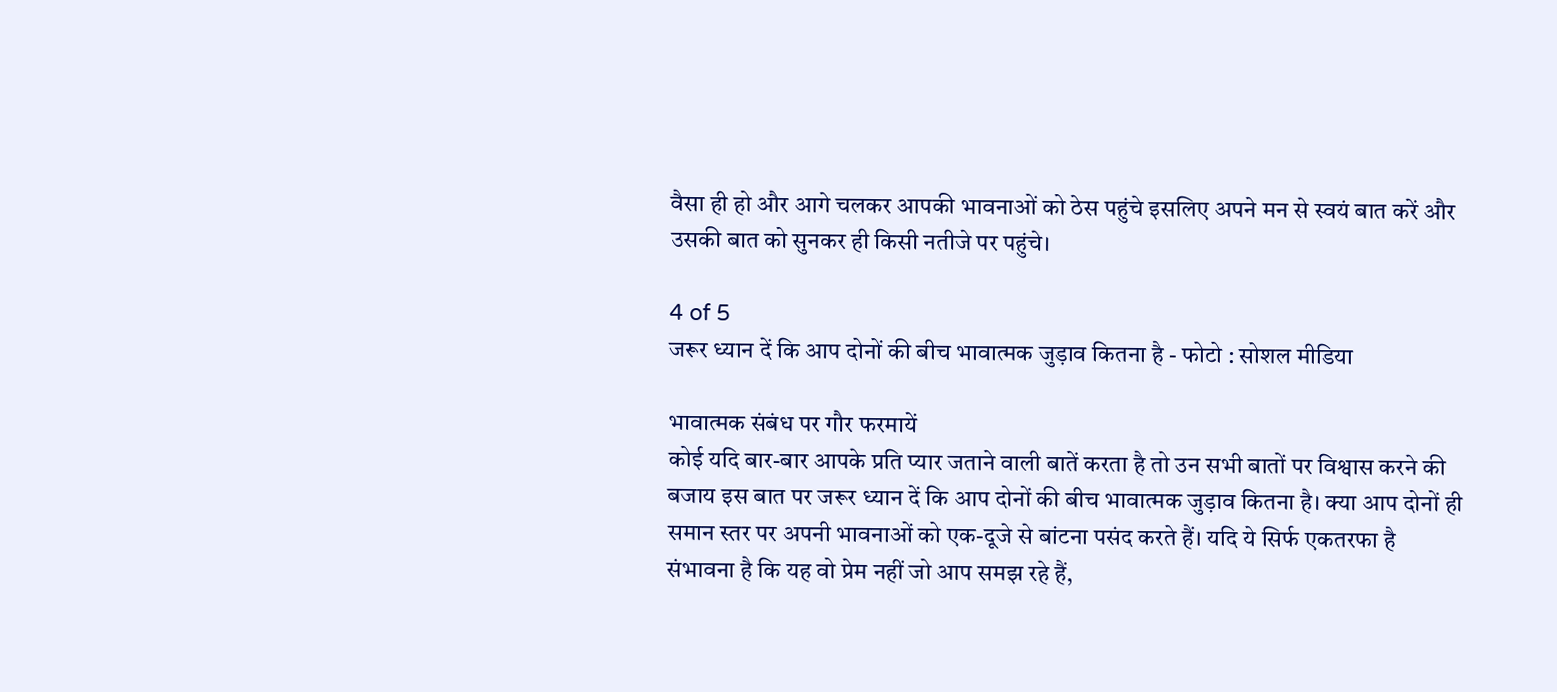वैसा ही हो और आगे चलकर आपकी भावनाओं को ठेस पहुंचे इसलिए अपने मन से स्वयं बात करें और उसकी बात को सुनकर ही किसी नतीजे पर पहुंचे।

4 of 5
जरूर ध्यान दें कि आप दोनों की बीच भावात्मक जुड़ाव कितना है - फोटो : सोशल मीडिया

भावात्मक संबंध पर गौर फरमायें
कोई यदि बार-बार आपके प्रति प्यार जताने वाली बातें करता है तो उन सभी बातों पर विश्वास करने की बजाय इस बात पर जरूर ध्यान दें कि आप दोनों की बीच भावात्मक जुड़ाव कितना है। क्या आप दोनों ही समान स्तर पर अपनी भावनाओं को एक-दूजे से बांटना पसंद करते हैं। यदि ये सिर्फ एकतरफा है संभावना है कि यह वो प्रेम नहीं जो आप समझ रहे हैं,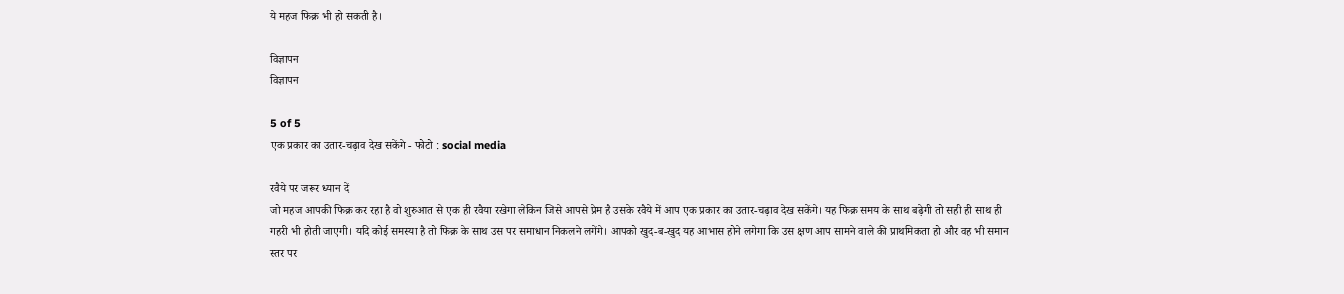ये महज फिक्र भी हो सकती है।

विज्ञापन
विज्ञापन

5 of 5
एक प्रकार का उतार-चढ़ाव देख सकेंगे - फोटो : social media

रवैये पर जरूर ध्यान दें
जो महज आपकी फिक्र कर रहा है वो शुरुआत से एक ही रवैया रखेगा लेकिन जिसे आपसे प्रेम है उसके रवैये में आप एक प्रकार का उतार-चढ़ाव देख सकेंगे। यह फिक्र समय के साथ बढ़ेगी तो सही ही साथ ही गहरी भी होती जाएगी। यदि कोई समस्या है तो फिक्र के साथ उस पर समाधान निकलने लगेंगे। आपको खुद-ब-खुद यह आभास होने लगेगा कि उस क्षण आप सामने वाले की प्राथमिकता हो और वह भी समान स्तर पर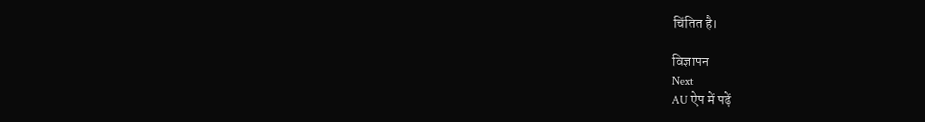चिंतित है।

विज्ञापन
Next
AU ऐप में पढ़ें